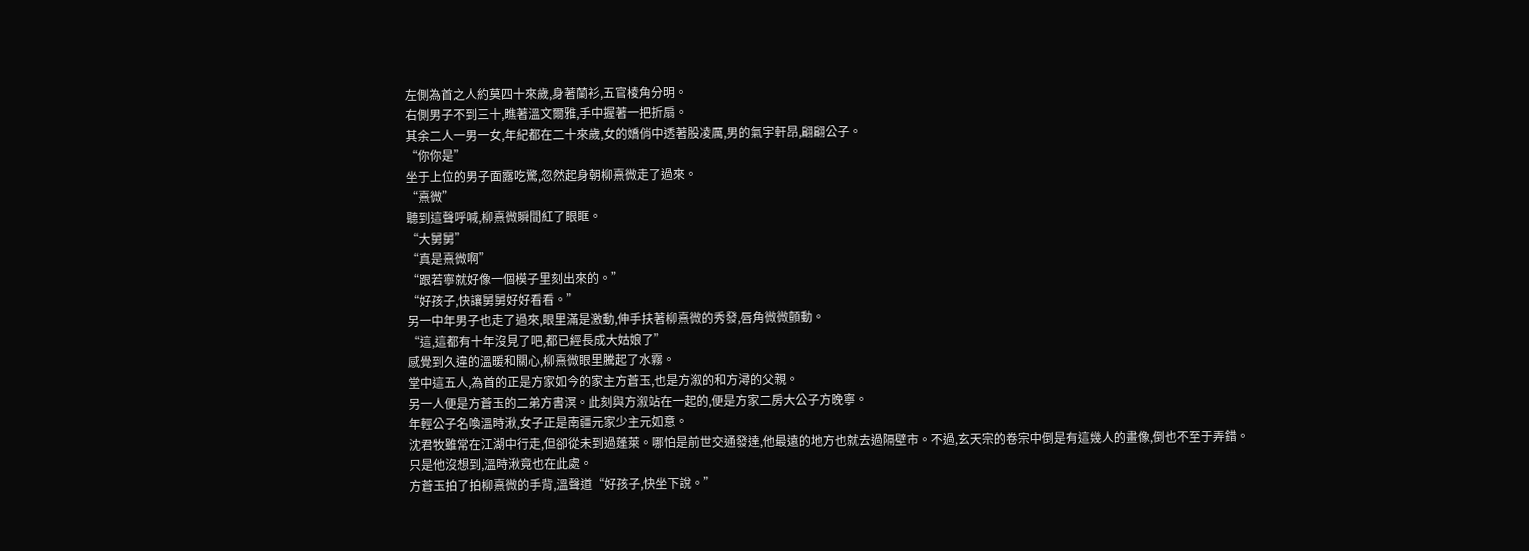左側為首之人約莫四十來歲,身著蘭衫,五官棱角分明。
右側男子不到三十,瞧著溫文爾雅,手中握著一把折扇。
其余二人一男一女,年紀都在二十來歲,女的嬌俏中透著股凌厲,男的氣宇軒昂,翩翩公子。
“你你是”
坐于上位的男子面露吃驚,忽然起身朝柳熹微走了過來。
“熹微”
聽到這聲呼喊,柳熹微瞬間紅了眼眶。
“大舅舅”
“真是熹微啊”
“跟若寧就好像一個模子里刻出來的。”
“好孩子,快讓舅舅好好看看。”
另一中年男子也走了過來,眼里滿是激動,伸手扶著柳熹微的秀發,唇角微微顫動。
“這,這都有十年沒見了吧,都已經長成大姑娘了”
感覺到久違的溫暖和關心,柳熹微眼里騰起了水霧。
堂中這五人,為首的正是方家如今的家主方蒼玉,也是方溆的和方潯的父親。
另一人便是方蒼玉的二弟方書溟。此刻與方溆站在一起的,便是方家二房大公子方晚寧。
年輕公子名喚溫時湫,女子正是南疆元家少主元如意。
沈君牧雖常在江湖中行走,但卻從未到過蓬萊。哪怕是前世交通發達,他最遠的地方也就去過隔壁市。不過,玄天宗的卷宗中倒是有這幾人的畫像,倒也不至于弄錯。
只是他沒想到,溫時湫竟也在此處。
方蒼玉拍了拍柳熹微的手背,溫聲道“好孩子,快坐下說。”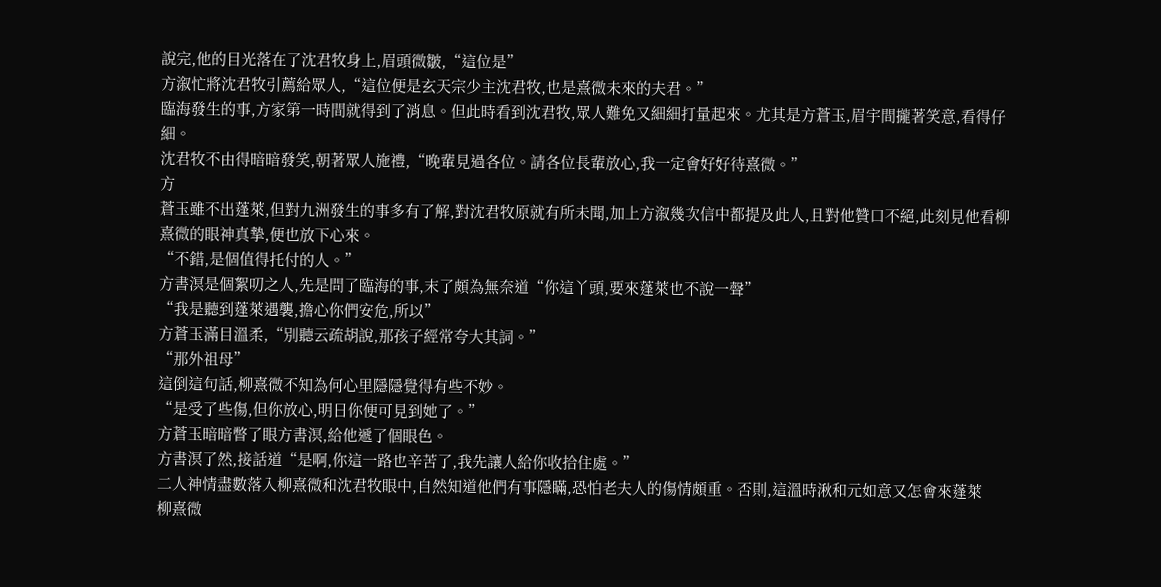說完,他的目光落在了沈君牧身上,眉頭微皺,“這位是”
方溆忙將沈君牧引薦給眾人,“這位便是玄天宗少主沈君牧,也是熹微未來的夫君。”
臨海發生的事,方家第一時間就得到了消息。但此時看到沈君牧,眾人難免又細細打量起來。尤其是方蒼玉,眉宇間攏著笑意,看得仔細。
沈君牧不由得暗暗發笑,朝著眾人施禮,“晚輩見過各位。請各位長輩放心,我一定會好好待熹微。”
方
蒼玉雖不出蓬萊,但對九洲發生的事多有了解,對沈君牧原就有所未聞,加上方溆幾次信中都提及此人,且對他贊口不絕,此刻見他看柳熹微的眼神真摯,便也放下心來。
“不錯,是個值得托付的人。”
方書溟是個絮叨之人,先是問了臨海的事,末了頗為無奈道“你這丫頭,要來蓬萊也不說一聲”
“我是聽到蓬萊遇襲,擔心你們安危,所以”
方蒼玉滿目溫柔,“別聽云疏胡說,那孩子經常夸大其詞。”
“那外祖母”
這倒這句話,柳熹微不知為何心里隱隱覺得有些不妙。
“是受了些傷,但你放心,明日你便可見到她了。”
方蒼玉暗暗瞥了眼方書溟,給他遞了個眼色。
方書溟了然,接話道“是啊,你這一路也辛苦了,我先讓人給你收拾住處。”
二人神情盡數落入柳熹微和沈君牧眼中,自然知道他們有事隱瞞,恐怕老夫人的傷情頗重。否則,這溫時湫和元如意又怎會來蓬萊
柳熹微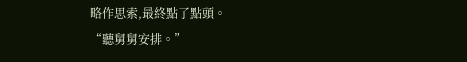略作思索,最終點了點頭。
“聽舅舅安排。”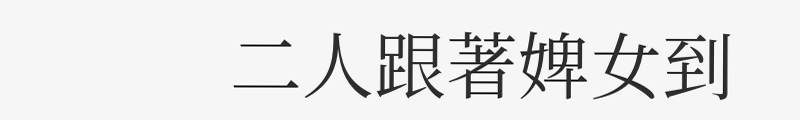二人跟著婢女到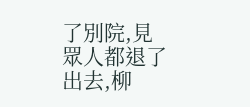了別院,見眾人都退了出去,柳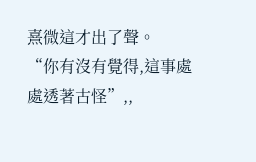熹微這才出了聲。
“你有沒有覺得,這事處處透著古怪”,,